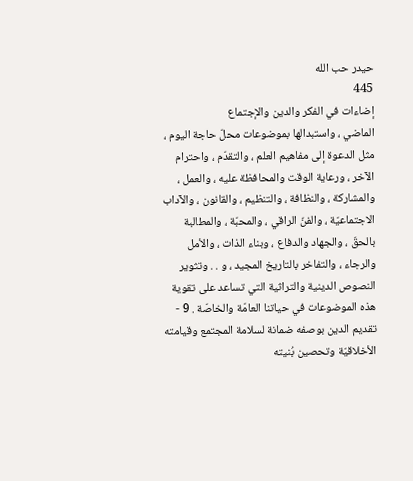حيدر حب الله
445
إضاءات في الفكر والدين والإجتماع
الماضي ، واستبدالها بموضوعات محلّ حاجة اليوم ، مثل الدعوة إلى مفاهيم العلم ، والتقدّم ، واحترام الآخر ، ورعاية الوقت والمحافظة عليه ، والعمل ، والمشاركة ، والنظافة ، والتنظيم ، والقانون ، والآداب الاجتماعيّة ، والفنّ الراقي ، والمحبّة ، والمطالبة بالحقّ ، والجهاد والدفاع ، وبناء الذات ، والأمل والرجاء ، والتفاخر بالتاريخ المجيد ، و . . وتثوير النصوص الدينية والتراثية التي تساعد على تقوية هذه الموضوعات في حياتنا العامّة والخاصّة . 9 - تقديم الدين بوصفه ضمانة لسلامة المجتمع وقيامته الأخلاقيّة وتحصين بُنيته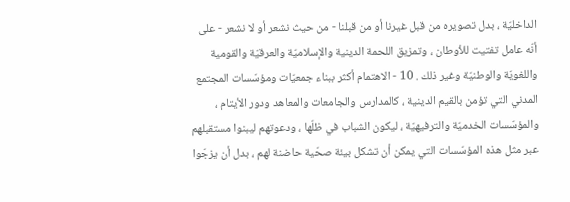الداخليّة ، بدل تصويره من قبل غيرنا أو من قبلنا - من حيث نشعر أو لا نشعر - على أنّه عامل تفتيت للأوطان ، وتمزيق اللحمة الدينية والإسلاميّة والعرقيّة والقومية واللغويّة والوطنيّة وغير ذلك . 10 - الاهتمام أكثر ببناء جمعيّات ومؤسّسات المجتمع المدني التي تؤمن بالقيم الدينية ، كالمدارس والجامعات والمعاهد ودور الأيتام ، والمؤسّسات الخدميّة والترفيهيّة ، ليكون الشباب في ظلّها ، ودعوتهم ليبنوا مستقبلهم عبر مثل هذه المؤسّسات التي يمكن أن تشكل بيئة صحّية حاضنة لهم ، بدل أن يزجّوا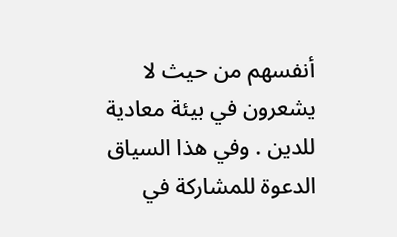أنفسهم من حيث لا يشعرون في بيئة معادية للدين . وفي هذا السياق الدعوة للمشاركة في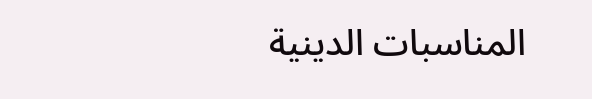المناسبات الدينية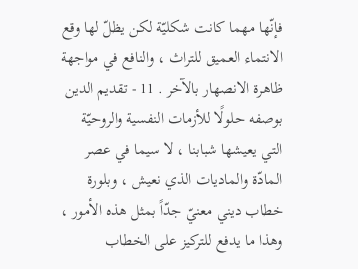فإنّها مهما كانت شكليّة لكن يظلّ لها وقع الانتماء العميق للتراث ، والنافع في مواجهة ظاهرة الانصهار بالآخر . 11 - تقديم الدين بوصفه حلولًا للأزمات النفسية والروحيّة التي يعيشها شبابنا ، لا سيما في عصر المادّة والماديات الذي نعيش ، وبلورة خطاب ديني معنيّ جدّاً بمثل هذه الأمور ، وهذا ما يدفع للتركيز على الخطاب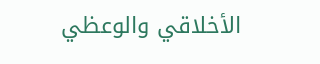الأخلاقي والوعظي